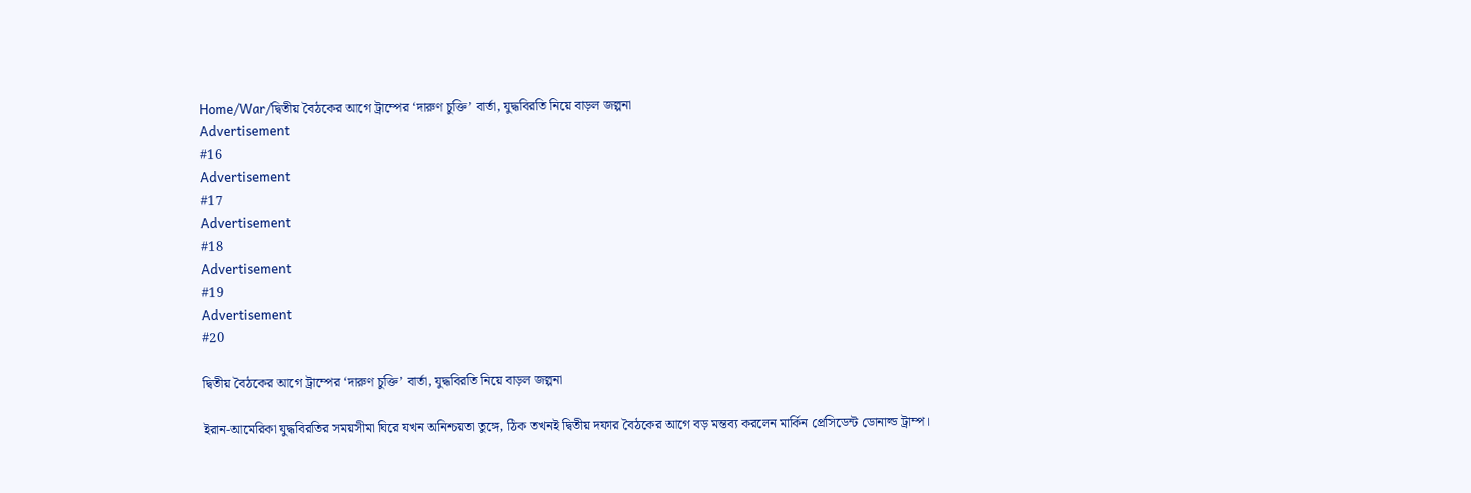Home/War/দ্বিতীয় বৈঠকের আগে ট্রাম্পের ‘দারুণ চুক্তি’ বার্তা, যুদ্ধবিরতি নিয়ে বাড়ল জল্পনা
Advertisement
#16
Advertisement
#17
Advertisement
#18
Advertisement
#19
Advertisement
#20

দ্বিতীয় বৈঠকের আগে ট্রাম্পের ‘দারুণ চুক্তি’ বার্তা, যুদ্ধবিরতি নিয়ে বাড়ল জল্পনা

ইরান-আমেরিকা যুদ্ধবিরতির সময়সীমা ঘিরে যখন অনিশ্চয়তা তুঙ্গে, ঠিক তখনই দ্বিতীয় দফার বৈঠকের আগে বড় মন্তব্য করলেন মার্কিন প্রেসিডেন্ট ডোনাল্ড ট্রাম্প।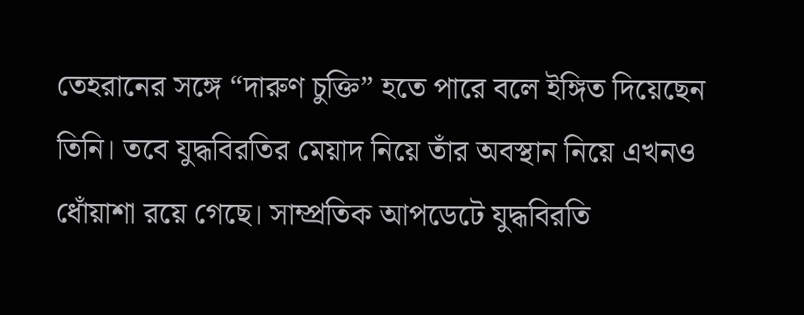তেহরানের সঙ্গে “দারুণ চুক্তি” হতে পারে বলে ইঙ্গিত দিয়েছেন তিনি। তবে যুদ্ধবিরতির মেয়াদ নিয়ে তাঁর অবস্থান নিয়ে এখনও ধোঁয়াশা রয়ে গেছে। সাম্প্রতিক আপডেটে যুদ্ধবিরতি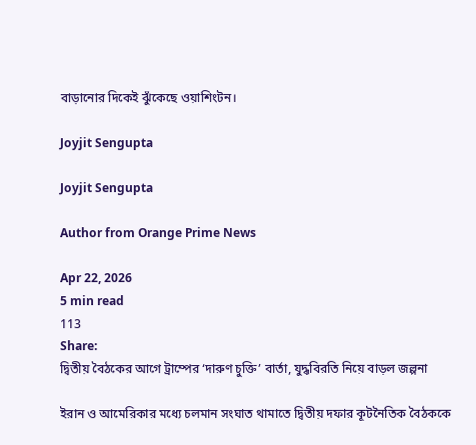বাড়ানোর দিকেই ঝুঁকেছে ওয়াশিংটন।

Joyjit Sengupta

Joyjit Sengupta

Author from Orange Prime News

Apr 22, 2026
5 min read
113
Share:
দ্বিতীয় বৈঠকের আগে ট্রাম্পের ‘দারুণ চুক্তি’ বার্তা, যুদ্ধবিরতি নিয়ে বাড়ল জল্পনা

ইরান ও আমেরিকার মধ্যে চলমান সংঘাত থামাতে দ্বিতীয় দফার কূটনৈতিক বৈঠককে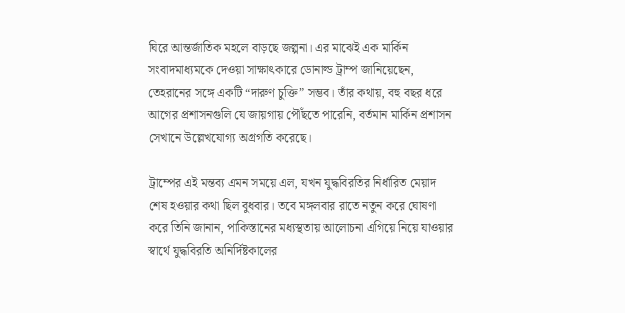ঘিরে আন্তর্জাতিক মহলে বাড়ছে জল্পনা। এর মাঝেই এক মার্কিন সংবাদমাধ্যমকে দেওয়া সাক্ষাৎকারে ডোনাল্ড ট্রাম্প জানিয়েছেন, তেহরানের সঙ্গে একটি “দারুণ চুক্তি” সম্ভব। তাঁর কথায়, বহু বছর ধরে আগের প্রশাসনগুলি যে জায়গায় পৌঁছতে পারেনি, বর্তমান মার্কিন প্রশাসন সেখানে উল্লেখযোগ্য অগ্রগতি করেছে।

ট্রাম্পের এই মন্তব্য এমন সময়ে এল, যখন যুদ্ধবিরতির নির্ধারিত মেয়াদ শেষ হওয়ার কথা ছিল বুধবার। তবে মঙ্গলবার রাতে নতুন করে ঘোষণা করে তিনি জানান, পাকিস্তানের মধ্যস্থতায় আলোচনা এগিয়ে নিয়ে যাওয়ার স্বার্থে যুদ্ধবিরতি অনির্দিষ্টকালের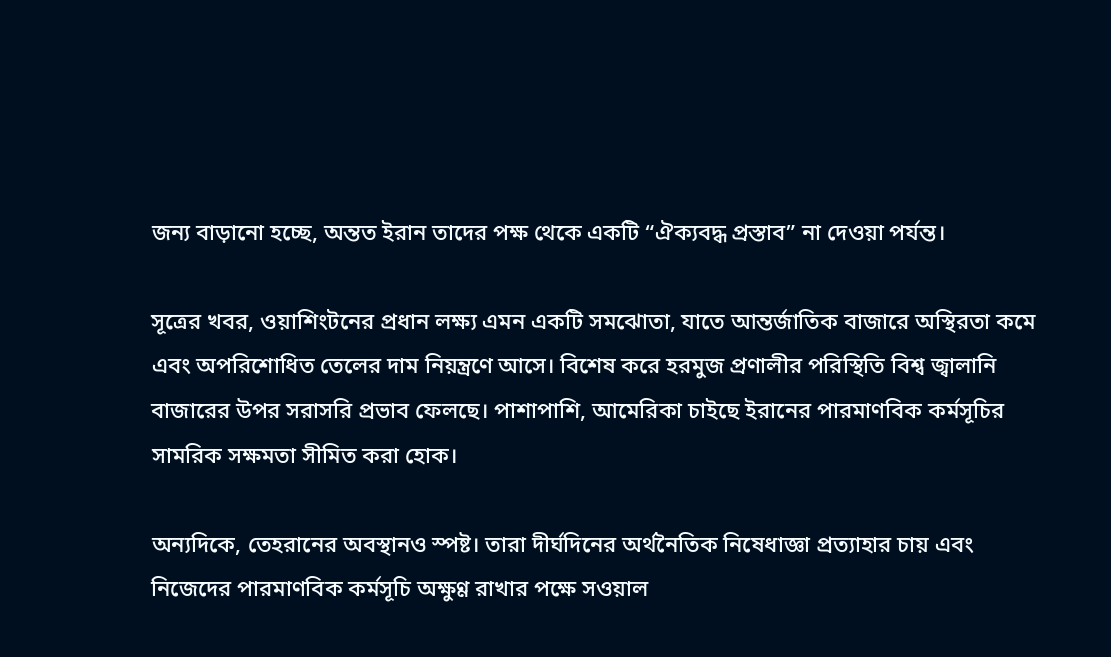জন্য বাড়ানো হচ্ছে, অন্তত ইরান তাদের পক্ষ থেকে একটি “ঐক্যবদ্ধ প্রস্তাব” না দেওয়া পর্যন্ত।

সূত্রের খবর, ওয়াশিংটনের প্রধান লক্ষ্য এমন একটি সমঝোতা, যাতে আন্তর্জাতিক বাজারে অস্থিরতা কমে এবং অপরিশোধিত তেলের দাম নিয়ন্ত্রণে আসে। বিশেষ করে হরমুজ প্রণালীর পরিস্থিতি বিশ্ব জ্বালানি বাজারের উপর সরাসরি প্রভাব ফেলছে। পাশাপাশি, আমেরিকা চাইছে ইরানের পারমাণবিক কর্মসূচির সামরিক সক্ষমতা সীমিত করা হোক।

অন্যদিকে, তেহরানের অবস্থানও স্পষ্ট। তারা দীর্ঘদিনের অর্থনৈতিক নিষেধাজ্ঞা প্রত্যাহার চায় এবং নিজেদের পারমাণবিক কর্মসূচি অক্ষুণ্ণ রাখার পক্ষে সওয়াল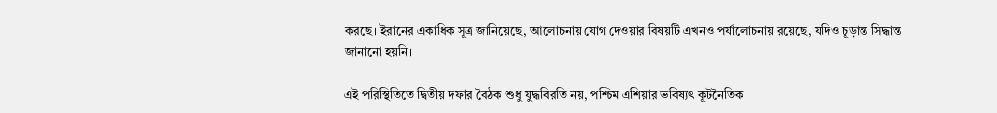করছে। ইরানের একাধিক সূত্র জানিয়েছে, আলোচনায় যোগ দেওয়ার বিষয়টি এখনও পর্যালোচনায় রয়েছে, যদিও চূড়ান্ত সিদ্ধান্ত জানানো হয়নি।

এই পরিস্থিতিতে দ্বিতীয় দফার বৈঠক শুধু যুদ্ধবিরতি নয়, পশ্চিম এশিয়ার ভবিষ্যৎ কূটনৈতিক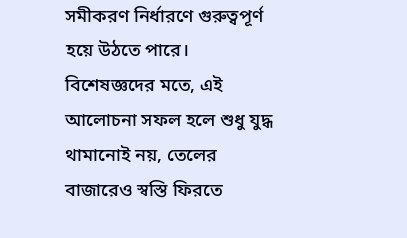সমীকরণ নির্ধারণে গুরুত্বপূর্ণ হয়ে উঠতে পারে। বিশেষজ্ঞদের মতে, এই আলোচনা সফল হলে শুধু যুদ্ধ থামানোই নয়, তেলের বাজারেও স্বস্তি ফিরতে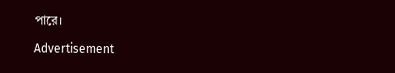পারে।

Advertisement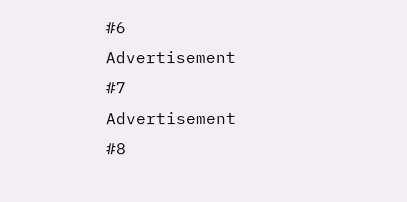#6
Advertisement
#7
Advertisement
#8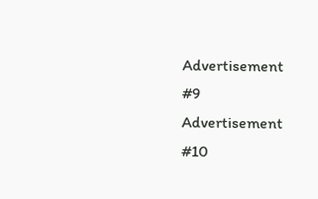Advertisement
#9
Advertisement
#10